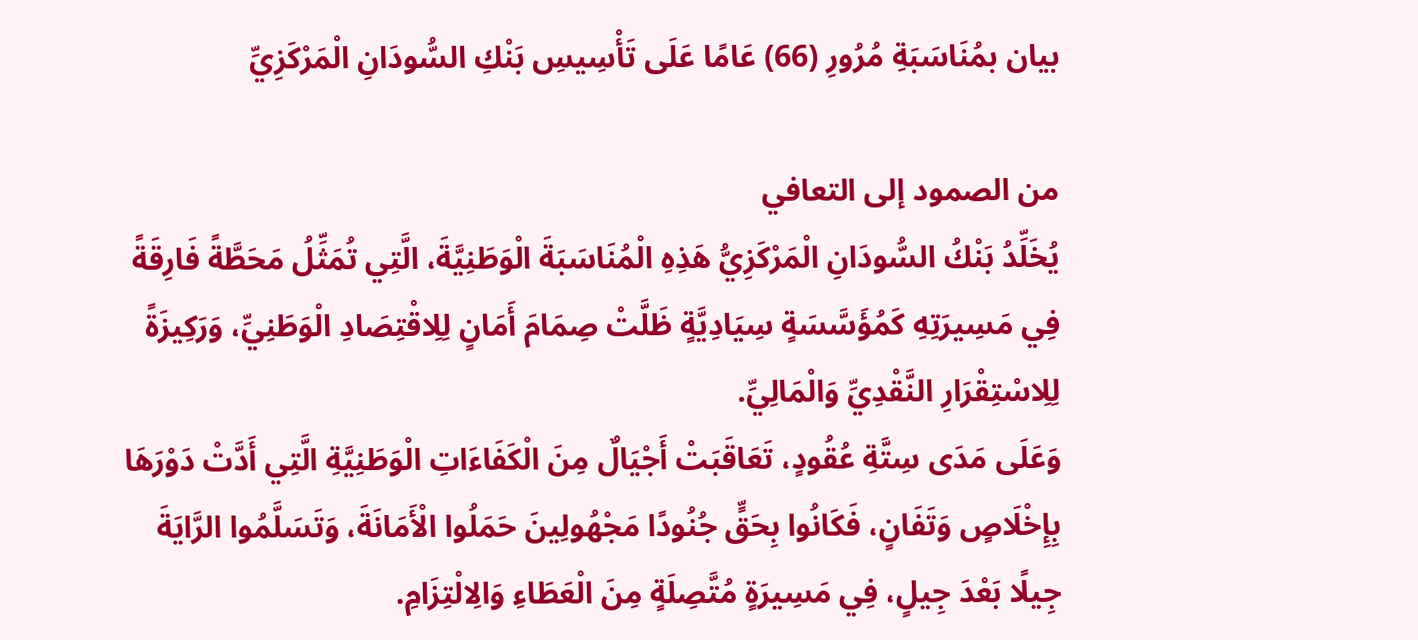بيان بمُنَاسَبَةِ مُرُورِ (66) عَامًا عَلَى تَأْسِيسِ بَنْكِ السُّودَانِ الْمَرْكَزِيِّ

من الصمود إلى التعافي
يُخَلِّدُ بَنْكُ السُّودَانِ الْمَرْكَزِيُّ هَذِهِ الْمُنَاسَبَةَ الْوَطَنِيَّةَ، الَّتِي تُمَثِّلُ مَحَطَّةً فَارِقَةً فِي مَسِيرَتِهِ كَمُؤَسَّسَةٍ سِيَادِيَّةٍ ظَلَّتْ صِمَامَ أَمَانٍ لِلِاقْتِصَادِ الْوَطَنِيِّ، وَرَكِيزَةً لِلِاسْتِقْرَارِ النَّقْدِيِّ وَالْمَالِيِّ.
وَعَلَى مَدَى سِتَّةِ عُقُودٍ، تَعَاقَبَتْ أَجْيَالٌ مِنَ الْكَفَاءَاتِ الْوَطَنِيَّةِ الَّتِي أَدَّتْ دَوْرَهَا بِإِخْلَاصٍ وَتَفَانٍ، فَكَانُوا بِحَقٍّ جُنُودًا مَجْهُولِينَ حَمَلُوا الْأَمَانَةَ، وَتَسَلَّمُوا الرَّايَةَ جِيلًا بَعْدَ جِيلٍ، فِي مَسِيرَةٍ مُتَّصِلَةٍ مِنَ الْعَطَاءِ وَالِالْتِزَامِ.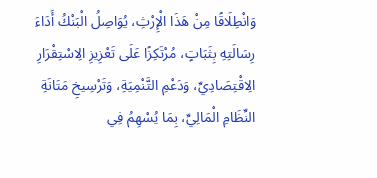وَانْطِلَاقًا مِنْ هَذَا الْإِرْثِ، يُوَاصِلُ الْبَنْكُ أَدَاءَ رِسَالَتِهِ بِثَبَاتٍ، مُرْتَكِزًا عَلَى تَعْزِيزِ الِاسْتِقْرَارِ الِاقْتِصَادِيِّ، وَدَعْمِ التَّنْمِيَةِ، وَتَرْسِيخِ مَتَانَةِ النِّظَامِ الْمَالِيِّ، بِمَا يُسْهِمُ فِي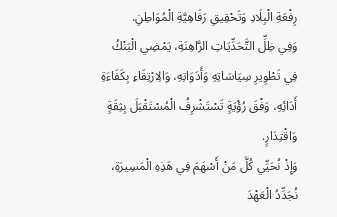رِفْعَةِ الْبِلَادِ وَتَحْقِيقِ رَفَاهِيَّةِ الْمُوَاطِنِ.
وَفِي ظِلِّ التَّحَدِّيَاتِ الرَّاهِنَةِ، يَمْضِي الْبَنْكُ فِي تَطْوِيرِ سِيَاسَاتِهِ وَأَدَوَاتِهِ، وَالِارْتِقَاءِ بِكَفَاءَةِ أَدَائِهِ، وَفْقَ رُؤْيَةٍ تَسْتَشْرِفُ الْمُسْتَقْبَلَ بِثِقَةٍ وَاقْتِدَارٍ.
وَإِذْ نُحَيِّي كُلَّ مَنْ أَسْهَمَ فِي هَذِهِ الْمَسِيرَةِ، نُجَدِّدُ الْعَهْدَ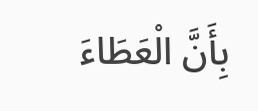بِأَنَّ الْعَطَاءَ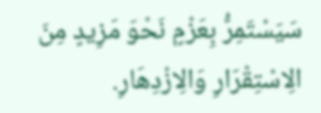سَيَسْتَمِرُّ بِعَزْمٍ نَحْوَ مَزِيدٍ مِنَ الِاسْتِقْرَارِ وَالِازْدِهَارِ.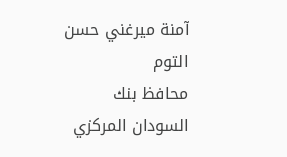آمنة ميرغني حسن التوم
محافظ بنك السودان المركزي